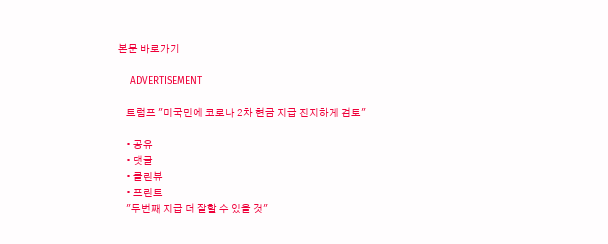본문 바로가기

    ADVERTISEMENT

    트럼프 "미국민에 코로나 2차 현금 지급 진지하게 검토"

    • 공유
    • 댓글
    • 클린뷰
    • 프린트
    "두번째 지급 더 잘할 수 있을 것"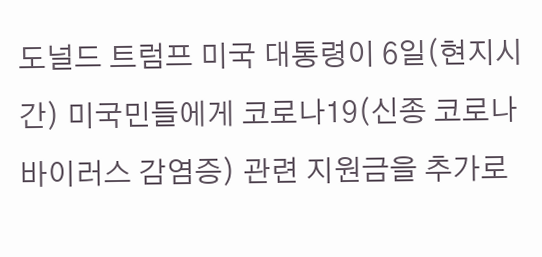도널드 트럼프 미국 대통령이 6일(현지시간) 미국민들에게 코로나19(신종 코로나바이러스 감염증) 관련 지원금을 추가로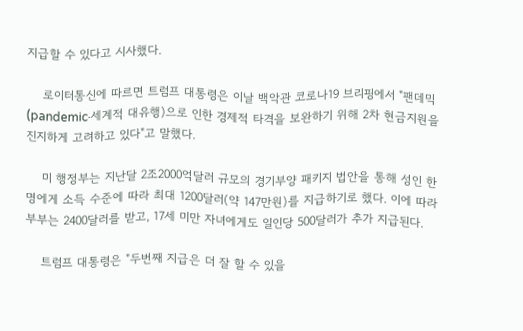지급할 수 있다고 시사했다.

    로이터통신에 따르면 트럼프 대통령은 이날 백악관 코로나19 브리핑에서 "팬데믹(pandemic·세계적 대유행)으로 인한 경제적 타격을 보완하기 위해 2차 현금지원을 진지하게 고려하고 있다"고 말했다.

    미 행정부는 지난달 2조2000억달러 규모의 경기부양 패키지 법안을 통해 성인 한 명에게 소득 수준에 따라 최대 1200달러(약 147만원)를 지급하기로 했다. 이에 따라 부부는 2400달러를 받고, 17세 미만 자녀에게도 일인당 500달러가 추가 지급된다.

    트럼프 대통령은 "두번째 지급은 더 잘 할 수 있을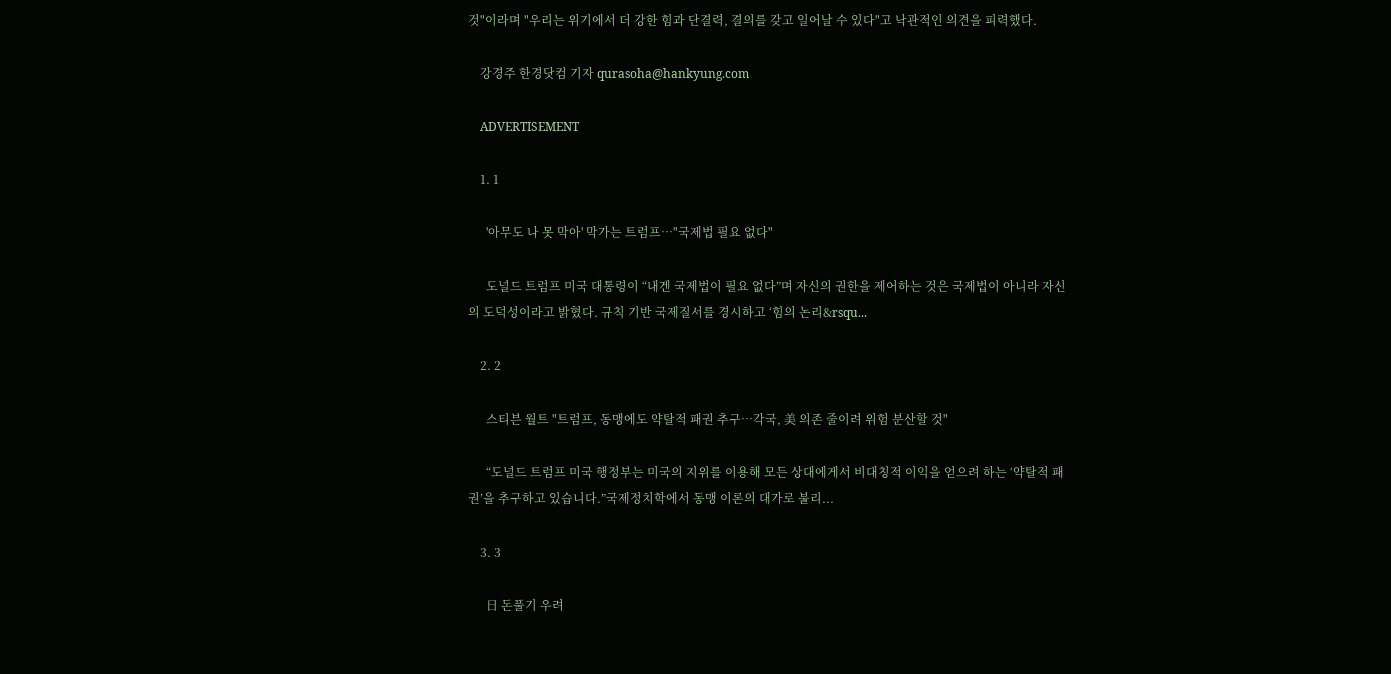것"이라며 "우리는 위기에서 더 강한 힘과 단결력, 결의를 갖고 일어날 수 있다"고 낙관적인 의견을 피력했다.

    강경주 한경닷컴 기자 qurasoha@hankyung.com

    ADVERTISEMENT

    1. 1

      '아무도 나 못 막아' 막가는 트럼프…"국제법 필요 없다"

      도널드 트럼프 미국 대통령이 “내겐 국제법이 필요 없다”며 자신의 권한을 제어하는 것은 국제법이 아니라 자신의 도덕성이라고 밝혔다. 규칙 기반 국제질서를 경시하고 ‘힘의 논리&rsqu...

    2. 2

      스티븐 월트 "트럼프, 동맹에도 약탈적 패권 추구…각국, 美 의존 줄이려 위험 분산할 것"

      “도널드 트럼프 미국 행정부는 미국의 지위를 이용해 모든 상대에게서 비대칭적 이익을 얻으려 하는 ‘약탈적 패권’을 추구하고 있습니다.”국제정치학에서 동맹 이론의 대가로 불리...

    3. 3

      日 돈풀기 우려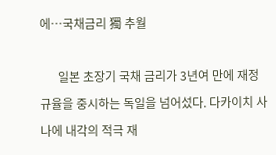에…국채금리 獨 추월

      일본 초장기 국채 금리가 3년여 만에 재정 규율을 중시하는 독일을 넘어섰다. 다카이치 사나에 내각의 적극 재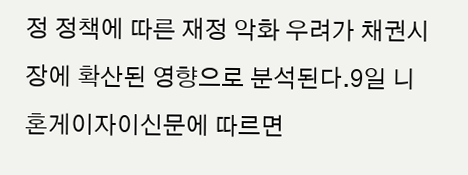정 정책에 따른 재정 악화 우려가 채권시장에 확산된 영향으로 분석된다.9일 니혼게이자이신문에 따르면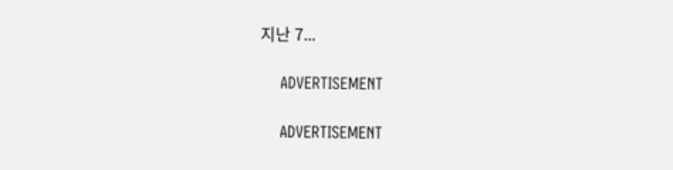지난 7...

    ADVERTISEMENT

    ADVERTISEMENT